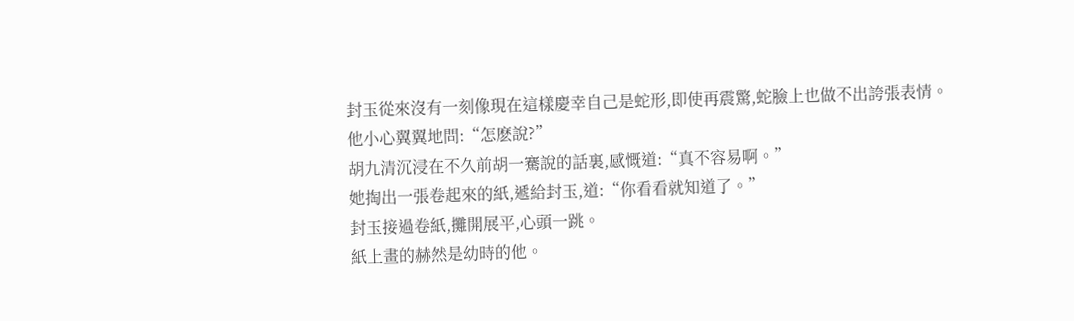封玉從來沒有一刻像現在這樣慶幸自己是蛇形,即使再震驚,蛇臉上也做不出誇張表情。
他小心翼翼地問:“怎麽說?”
胡九清沉浸在不久前胡一騫說的話裏,感慨道:“真不容易啊。”
她掏出一張卷起來的紙,遞給封玉,道:“你看看就知道了。”
封玉接過卷紙,攤開展平,心頭一跳。
紙上畫的赫然是幼時的他。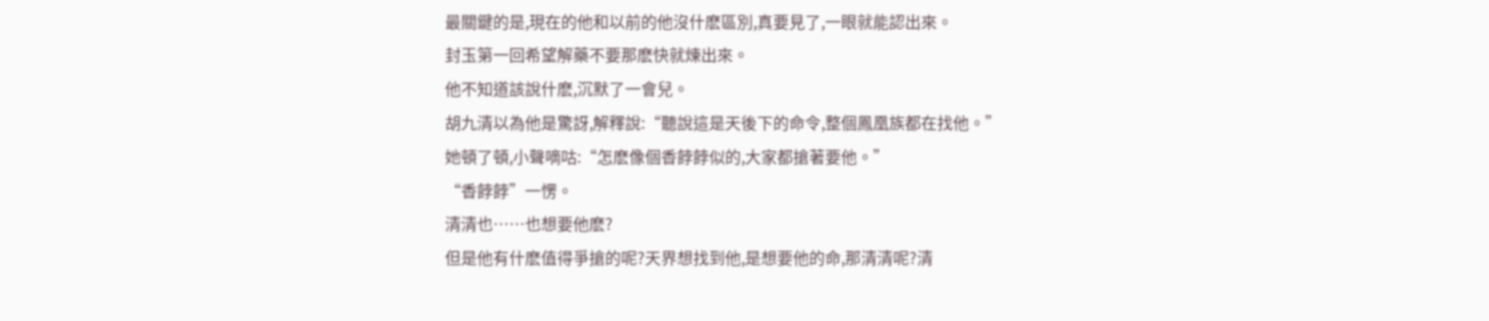最關鍵的是,現在的他和以前的他沒什麽區別,真要見了,一眼就能認出來。
封玉第一回希望解藥不要那麽快就煉出來。
他不知道該說什麽,沉默了一會兒。
胡九清以為他是驚訝,解釋說:“聽說這是天後下的命令,整個鳳凰族都在找他。”
她頓了頓,小聲嘀咕:“怎麽像個香餑餑似的,大家都搶著要他。”
“香餑餑”一愣。
清清也……也想要他麽?
但是他有什麽值得爭搶的呢?天界想找到他,是想要他的命,那清清呢?清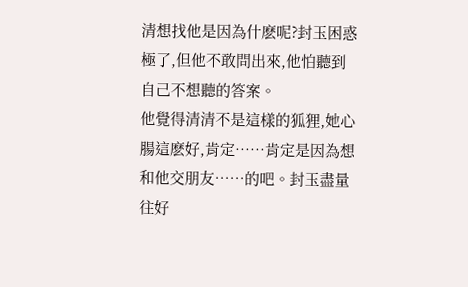清想找他是因為什麽呢?封玉困惑極了,但他不敢問出來,他怕聽到自己不想聽的答案。
他覺得清清不是這樣的狐狸,她心腸這麽好,肯定……肯定是因為想和他交朋友……的吧。封玉盡量往好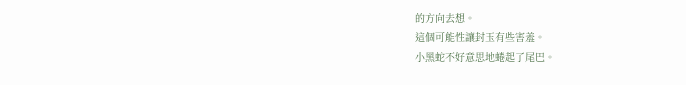的方向去想。
這個可能性讓封玉有些害羞。
小黑蛇不好意思地蜷起了尾巴。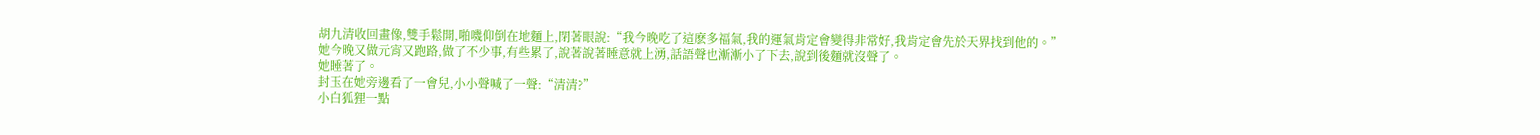胡九清收回畫像,雙手鬆開,啪嘰仰倒在地麵上,閉著眼說:“我今晚吃了這麽多福氣,我的運氣肯定會變得非常好,我肯定會先於天界找到他的。”
她今晚又做元宵又跑路,做了不少事,有些累了,說著說著睡意就上湧,話語聲也漸漸小了下去,說到後麵就沒聲了。
她睡著了。
封玉在她旁邊看了一會兒,小小聲喊了一聲:“清清?”
小白狐狸一點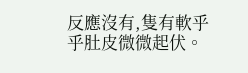反應沒有,隻有軟乎乎肚皮微微起伏。